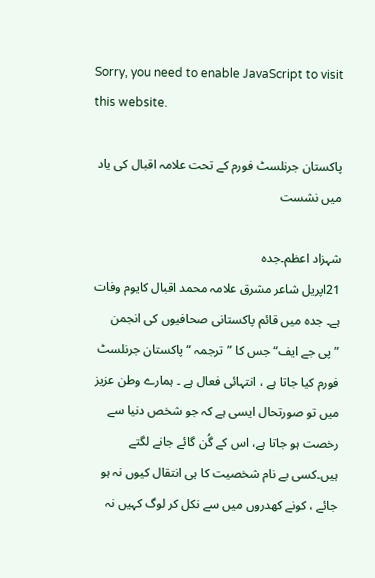Sorry, you need to enable JavaScript to visit this website.

پاکستان جرنلسٹ فورم کے تحت علامہ اقبال کی یاد میں نشست

شہزاد اعظم۔جدہ
21اپریل شاعر مشرق علامہ محمد اقبال کایوم وفات ہے۔ جدہ میں قائم پاکستانی صحافیوں کی انجمن ”پی جے ایف“ جس کا ”ترجمہ “ پاکستان جرنلسٹ فورم کیا جاتا ہے ، انتہائی فعال ہے ۔ ہمارے وطن عزیز میں تو صورتحال ایسی ہے کہ جو شخص دنیا سے رخصت ہو جاتا ہے، اس کے گُن گائے جانے لگتے ہیں۔کسی بے نام شخصیت کا ہی انتقال کیوں نہ ہو جائے ، کونے کھدروں میں سے نکل کر لوگ کہیں نہ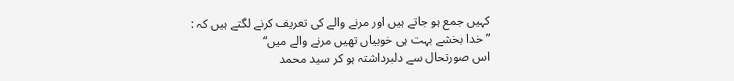کہیں جمع ہو جاتے ہیں اور مرنے والے کی تعریف کرنے لگتے ہیں کہ :
”خدا بخشے بہت ہی خوبیاں تھیں مرنے والے میں“
اس صورتحال سے دلبرداشتہ ہو کر سید محمد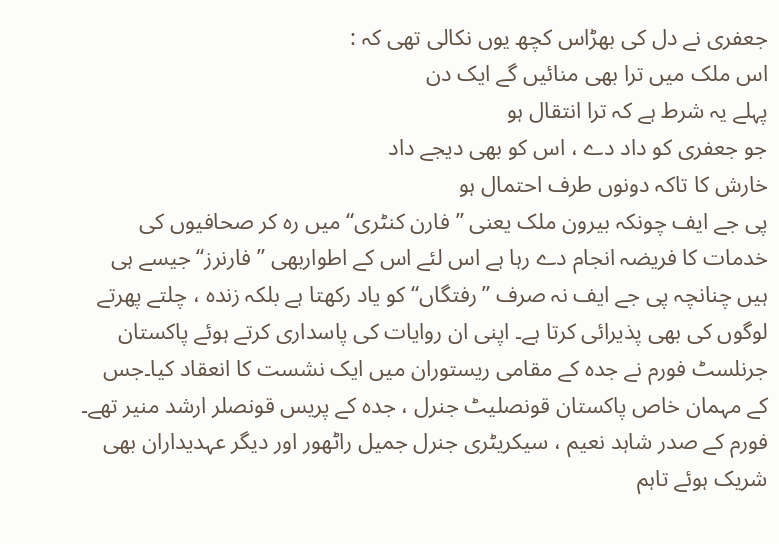جعفری نے دل کی بھڑاس کچھ یوں نکالی تھی کہ :
اس ملک میں ترا بھی منائیں گے ایک دن
پہلے یہ شرط ہے کہ ترا انتقال ہو
جو جعفری کو داد دے ، اس کو بھی دیجے داد
خارش کا تاکہ دونوں طرف احتمال ہو
پی جے ایف چونکہ بیرون ملک یعنی ”فارن کنٹری“ میں رہ کر صحافیوں کی خدمات کا فریضہ انجام دے رہا ہے اس لئے اس کے اطواربھی ”فارنرز“ جیسے ہی ہیں چنانچہ پی جے ایف نہ صرف ”رفتگاں“ کو یاد رکھتا ہے بلکہ زندہ ، چلتے پھرتے لوگوں کی بھی پذیرائی کرتا ہے۔ اپنی ان روایات کی پاسداری کرتے ہوئے پاکستان جرنلسٹ فورم نے جدہ کے مقامی ریستوران میں ایک نشست کا انعقاد کیا۔جس کے مہمان خاص پاکستان قونصلیٹ جنرل ، جدہ کے پریس قونصلر ارشد منیر تھے۔ فورم کے صدر شاہد نعیم ، سیکریٹری جنرل جمیل راٹھور اور دیگر عہدیداران بھی شریک ہوئے تاہم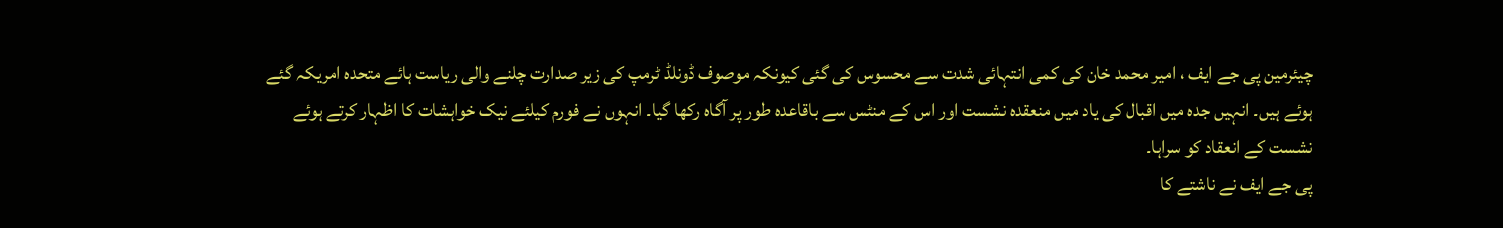چیئرمین پی جے ایف ، امیر محمد خان کی کمی انتہائی شدت سے محسوس کی گئی کیونکہ موصوف ڈونلڈ ٹرمپ کی زیر صدارت چلنے والی ریاست ہائے متحدہ امریکہ گئے ہوئے ہیں۔ انہیں جدہ میں اقبال کی یاد میں منعقدہ نشست اور اس کے منٹس سے باقاعدہ طور پر آگاہ رکھا گیا۔ انہوں نے فورم کیلئے نیک خواہشات کا اظہار کرتے ہوئے نشست کے انعقاد کو سراہا۔
پی جے ایف نے ناشتے کا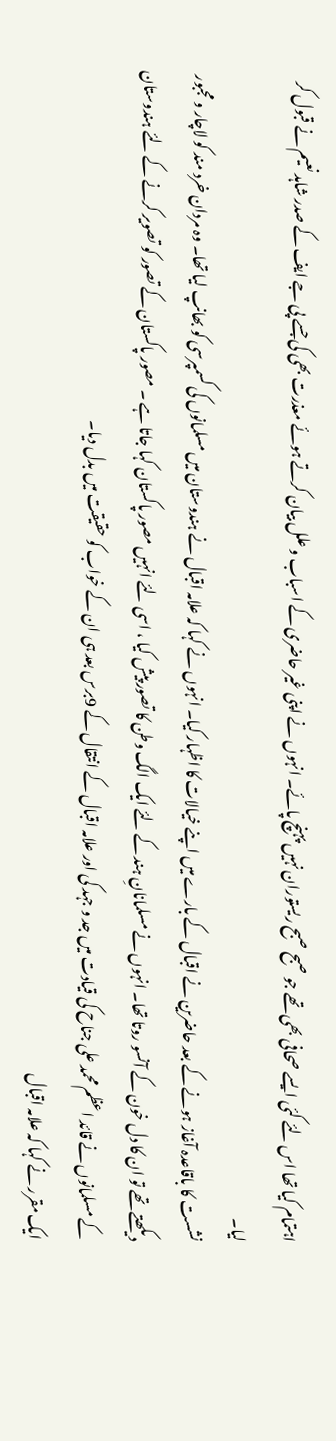اہتمام کیا تھا اس لئے کئی ایسے صحافی بھی تھے جو صبح صبح ریستوران نہیں پہنچ پائے۔ انہوں نے اپنی غیر حاضری کے اسباب و علل بیان کرتے ہوئے معذرت بھی کی جسے پی جے ایف کے صدر شاہد نعیم نے قبول کر لیا۔
نشست کا باقاعدہ آغاز ہونے کے بعد حاضرین نے اقبال کے بارے میں اپنے خیالات کا اظہار کیا۔ انہوں نے کہا کہ علامہ اقبال نے ہندوستان میں مسلمانوں کی کسمپرسی کو بھانپ لیا تھا۔ وہ مردان خرد مند کو لاچار و مجبور دیکھتے تھے تو ان کا دل خون کے آنسو روتا تھا۔ انہوں نے مسلمانانِ ہند کے لئے ایک الگ وطن کا تصور پیش کیا ، اسی لئے انہیں مصور پاکستان کہا جاتا ہے ۔ مصور پاکستان کے تصور کو تصویر کرنے کے لئے ہندوستان کے مسلمانوں نے قائد اعظم محمد علی جناح کی قیادت میں جد و جہد کی اور علامہ اقبال کے انتقال کے 9برس بعد ہی ان کے خواب کو حقیقت میں بدل دیا۔
ایک مقرر نے کہا کہ علامہ اقبال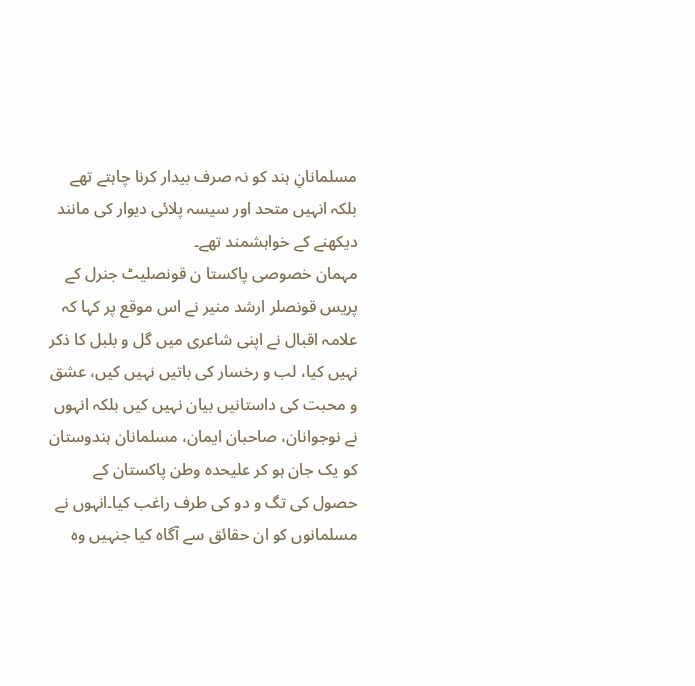مسلمانانِ ہند کو نہ صرف بیدار کرنا چاہتے تھے بلکہ انہیں متحد اور سیسہ پلائی دیوار کی مانند دیکھنے کے خواہشمند تھے۔
مہمان خصوصی پاکستا ن قونصلیٹ جنرل کے پریس قونصلر ارشد منیر نے اس موقع پر کہا کہ علامہ اقبال نے اپنی شاعری میں گل و بلبل کا ذکر نہیں کیا، لب و رخسار کی باتیں نہیں کیں، عشق و محبت کی داستانیں بیان نہیں کیں بلکہ انہوں نے نوجوانان، صاحبان ایمان، مسلمانان ہندوستان کو یک جان ہو کر علیحدہ وطن پاکستان کے حصول کی تگ و دو کی طرف راغب کیا۔انہوں نے مسلمانوں کو ان حقائق سے آگاہ کیا جنہیں وہ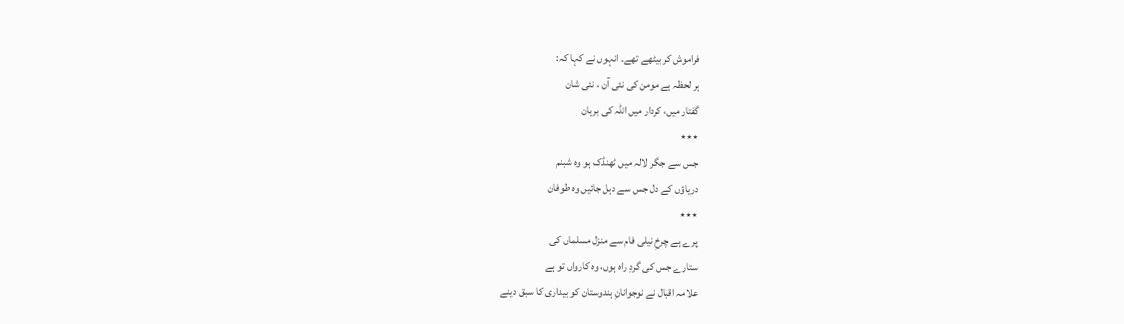فراموش کر بیٹھے تھے۔ انہوں نے کہا کہ:
ہر لحظہ ہے مومن کی نئی آن ، نئی شان
گفتار میں، کردار میں اللہ کی برہان
٭٭٭
جس سے جگر لالہ میں ٹھنڈک ہو وہ شبنم
دریاؤں کے دل جس سے دہل جائیں وہ طوفان
٭٭٭
پرے ہے چرخِ نیلی فام سے منزل مسلماں کی
ستارے جس کی گردِ راہ ہوں، وہ کارواں تو ہے
علامہ اقبال نے نوجوانانِ ہندوستان کو بیداری کا سبق دینے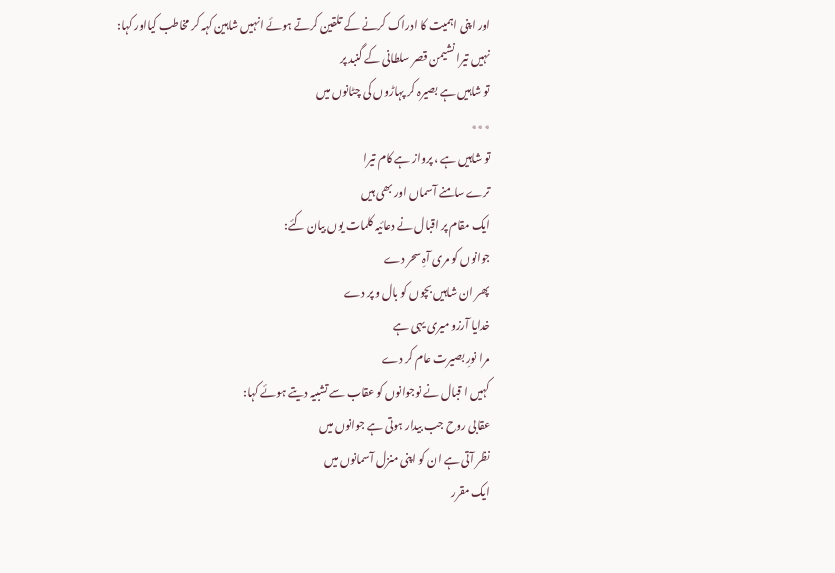اور اپنی اہمیت کا ادراک کرنے کے تلقین کرتے ہوئے انہیں شاہین کہہ کر مخاطب کیااور کہا:
نہیں تیرا نشیمن قصر سلطانی کے گنبد پر
تو شاہیں ہے بصیرہ کر پہاڑوں کی چٹانوں میں
٭٭٭
تو شاہیں ہے ، پرواز ہے کام تیرا
ترے سامنے آسماں اور بھی ہیں
ایک مقام پر اقبال نے دعائیہ کلمات یوں بیان کئے:
جوانوں کو مری آہِ سحر دے
پھر ان شاہیں بچوں کو بال و پر دے
خدایا آرزو میری یہی ہے
مرا نورِ بصیرت عام کر دے
کہیں ا قبال نے نوجوانوں کو عقاب سے تشبیہ دیتے ہوئے کہا:
عقابی روح جب بیدار ہوتی ہے جوانوں میں
نظر آتی ہے ان کو اپنی منزل آسمانوں میں
ایک مقرر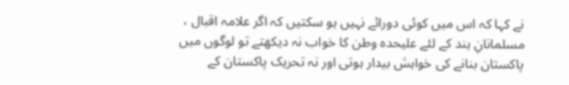نے کہا کہ اس میں کوئی دورائے نہیں ہو سکتیں کہ اگر علامہ اقبال ، مسلمانانِ ہند کے لئے علیحدہ وطن کا خواب نہ دیکھتے تو لوگوں میں پاکستان بنانے کی خواہش بیدار ہوتی اور نہ تحریک پاکستان کے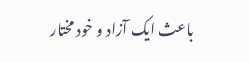باعث ایک آزاد و خود مختار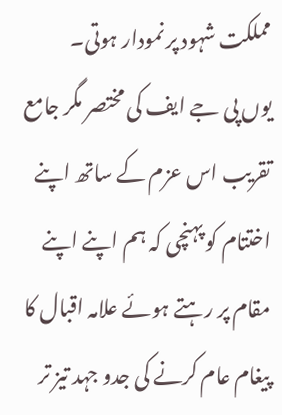مملکت شہود پر نمودار ہوتی۔
یوں پی جے ایف کی مختصر مگر جامع تقریب اس عزم کے ساتھ اپنے اختتام کو پہنچی کہ ہم اپنے اپنے مقام پر رہتے ہوئے علامہ اقبال کا پیغام عام کرنے کی جدو جہد تیز تر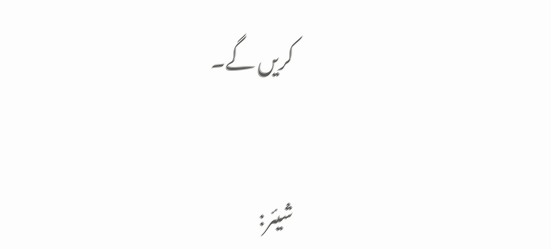کریں گے۔


شیئر: